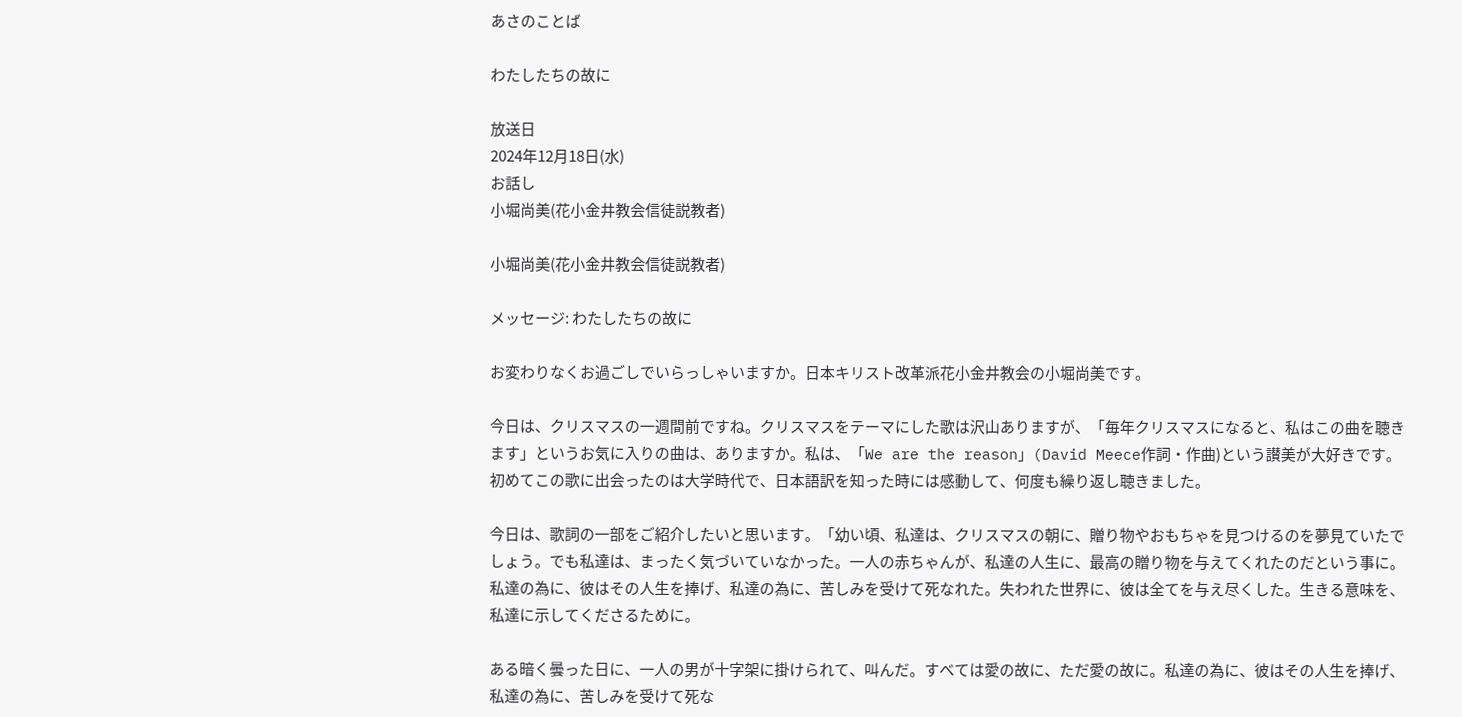あさのことば

わたしたちの故に

放送日
2024年12月18日(水)
お話し
小堀尚美(花小金井教会信徒説教者)

小堀尚美(花小金井教会信徒説教者)

メッセージ: わたしたちの故に

お変わりなくお過ごしでいらっしゃいますか。日本キリスト改革派花小金井教会の小堀尚美です。

今日は、クリスマスの一週間前ですね。クリスマスをテーマにした歌は沢山ありますが、「毎年クリスマスになると、私はこの曲を聴きます」というお気に入りの曲は、ありますか。私は、「We are the reason」(David Meece作詞・作曲)という讃美が大好きです。初めてこの歌に出会ったのは大学時代で、日本語訳を知った時には感動して、何度も繰り返し聴きました。

今日は、歌詞の一部をご紹介したいと思います。「幼い頃、私達は、クリスマスの朝に、贈り物やおもちゃを見つけるのを夢見ていたでしょう。でも私達は、まったく気づいていなかった。一人の赤ちゃんが、私達の人生に、最高の贈り物を与えてくれたのだという事に。私達の為に、彼はその人生を捧げ、私達の為に、苦しみを受けて死なれた。失われた世界に、彼は全てを与え尽くした。生きる意味を、私達に示してくださるために。

ある暗く曇った日に、一人の男が十字架に掛けられて、叫んだ。すべては愛の故に、ただ愛の故に。私達の為に、彼はその人生を捧げ、私達の為に、苦しみを受けて死な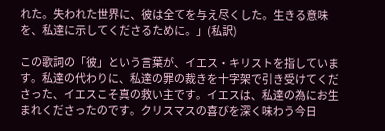れた。失われた世界に、彼は全てを与え尽くした。生きる意味を、私達に示してくださるために。」(私訳)

この歌詞の「彼」という言葉が、イエス・キリストを指しています。私達の代わりに、私達の罪の裁きを十字架で引き受けてくださった、イエスこそ真の救い主です。イエスは、私達の為にお生まれくださったのです。クリスマスの喜びを深く味わう今日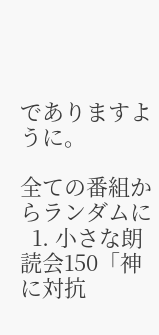でありますように。

全ての番組からランダムに
  1. 小さな朗読会150「神に対抗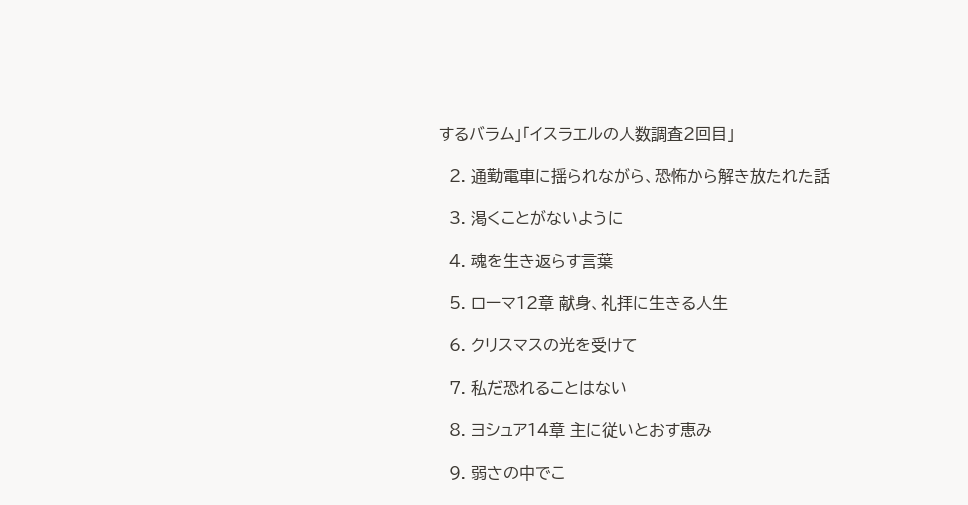するバラム」「イスラエルの人数調査2回目」

  2. 通勤電車に揺られながら、恐怖から解き放たれた話

  3. 渇くことがないように

  4. 魂を生き返らす言葉

  5. ローマ12章 献身、礼拝に生きる人生

  6. クリスマスの光を受けて

  7. 私だ恐れることはない

  8. ヨシュア14章 主に従いとおす恵み

  9. 弱さの中でこ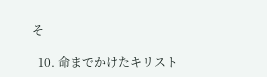そ

  10. 命までかけたキリスト